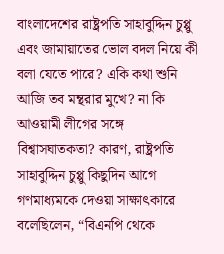বাংলাদেশের রাষ্ট্রপতি সাহাবুদ্দিন চুপ্পু এবং জামায়াতের ভোল বদল নিয়ে কী বলা যেতে পারে? একি কথা শুনি আজি তব মন্থরার মুখে? না কি আওয়ামী লীগের সঙ্গে বিশ্বাসঘাতকতা? কারণ, রাষ্ট্রপতি সাহাবুদ্দিন চুপ্পু কিছুদিন আগে গণমাধ্যমকে দেওয়া সাক্ষাৎকারে বলেছিলেন, “বিএনপি থেকে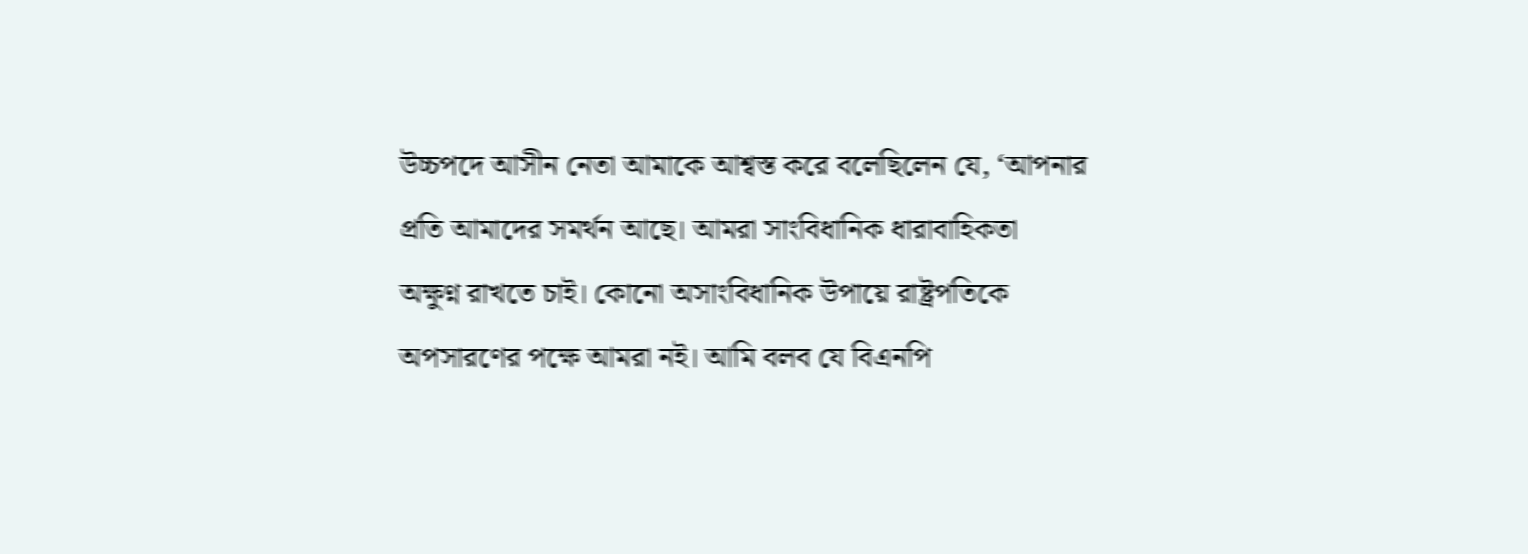উচ্চপদে আসীন নেতা আমাকে আশ্বস্ত করে বলেছিলেন যে, ‘আপনার প্রতি আমাদের সমর্থন আছে। আমরা সাংবিধানিক ধারাবাহিকতা অক্ষুণ্ন রাখতে চাই। কোনো অসাংবিধানিক উপায়ে রাষ্ট্রপতিকে অপসারণের পক্ষে আমরা নই। আমি বলব যে বিএনপি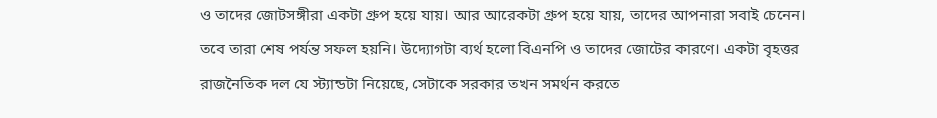ও তাদের জোটসঙ্গীরা একটা গ্রুপ হয়ে যায়। আর আরেকটা গ্রুপ হয়ে যায়, তাদের আপনারা সবাই চেনেন। তবে তারা শেষ পর্যন্ত সফল হয়নি। উদ্যোগটা ব্যর্থ হলো বিএনপি ও তাদের জোটের কারণে। একটা বৃহত্তর রাজনৈতিক দল যে স্ট্যান্ডটা নিয়েছে, সেটাকে সরকার তখন সমর্থন করতে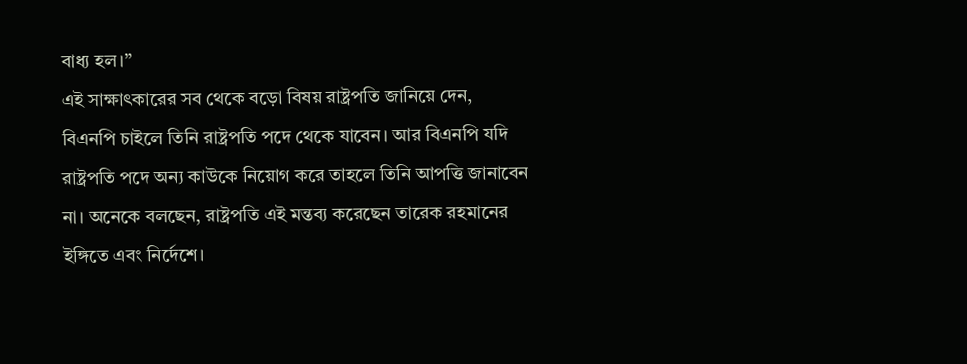বাধ্য হল।”
এই সাক্ষাৎকারের সব থেকে বড়ো বিষয় রাষ্ট্রপতি জানিয়ে দেন, বিএনপি চাইলে তিনি রাষ্ট্রপতি পদে থেকে যাবেন। আর বিএনপি যদি রাষ্ট্রপতি পদে অন্য কাউকে নিয়োগ করে তাহলে তিনি আপত্তি জানাবেন না। অনেকে বলছেন, রাষ্ট্রপতি এই মন্তব্য করেছেন তারেক রহমানের ইঙ্গিতে এবং নির্দেশে।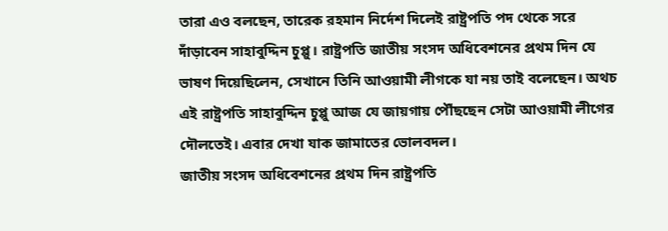তারা এও বলছেন, তারেক রহমান নির্দেশ দিলেই রাষ্ট্রপতি পদ থেকে সরে দাঁড়াবেন সাহাবুদ্দিন চুপ্পু। রাষ্ট্রপতি জাতীয় সংসদ অধিবেশনের প্রথম দিন যে ভাষণ দিয়েছিলেন, সেখানে তিনি আওয়ামী লীগকে যা নয় তাই বলেছেন। অথচ এই রাষ্ট্রপতি সাহাবুদ্দিন চুপ্পু আজ যে জায়গায় পৌঁছছেন সেটা আওয়ামী লীগের দৌলতেই। এবার দেখা যাক জামাতের ভোলবদল।
জাতীয় সংসদ অধিবেশনের প্রথম দিন রাষ্ট্রপতি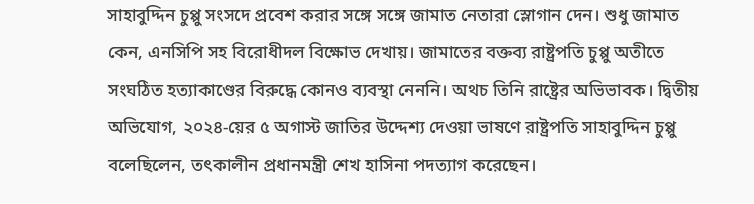সাহাবুদ্দিন চুপ্পু সংসদে প্রবেশ করার সঙ্গে সঙ্গে জামাত নেতারা স্লোগান দেন। শুধু জামাত কেন, এনসিপি সহ বিরোধীদল বিক্ষোভ দেখায়। জামাতের বক্তব্য রাষ্ট্রপতি চুপ্পু অতীতে সংঘঠিত হত্যাকাণ্ডের বিরুদ্ধে কোনও ব্যবস্থা নেননি। অথচ তিনি রাষ্ট্রের অভিভাবক। দ্বিতীয় অভিযোগ, ২০২৪-য়ের ৫ অগাস্ট জাতির উদ্দেশ্য দেওয়া ভাষণে রাষ্ট্রপতি সাহাবুদ্দিন চুপ্পু বলেছিলেন, তৎকালীন প্রধানমন্ত্রী শেখ হাসিনা পদত্যাগ করেছেন।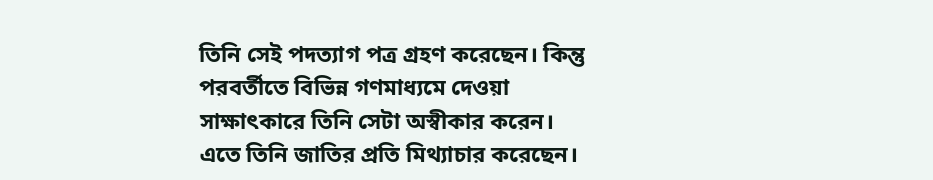তিনি সেই পদত্যাগ পত্র গ্রহণ করেছেন। কিন্তু পরবর্তীতে বিভিন্ন গণমাধ্যমে দেওয়া সাক্ষাৎকারে তিনি সেটা অস্বীকার করেন। এতে তিনি জাতির প্রতি মিথ্যাচার করেছেন।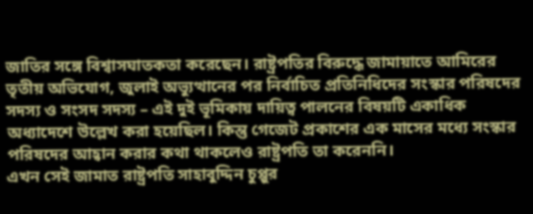জাতির সঙ্গে বিশ্বাসঘাতকতা করেছেন। রাষ্ট্রপতির বিরুদ্ধে জামায়াতে আমিরের তৃতীয় অভিযোগ, জুলাই অভ্যুত্থানের পর নির্বাচিত প্রতিনিধিদের সংস্কার পরিষদের সদস্য ও সংসদ সদস্য – এই দুই ভূমিকায় দায়িত্ব পালনের বিষয়টি একাধিক অধ্যাদেশে উল্লেখ করা হয়েছিল। কিন্তু গেজেট প্রকাশের এক মাসের মধ্যে সংস্কার পরিষদের আহ্বান করার কথা থাকলেও রাষ্ট্রপতি তা করেননি।
এখন সেই জামাত রাষ্ট্রপতি সাহাবুদ্দিন চুপ্পুর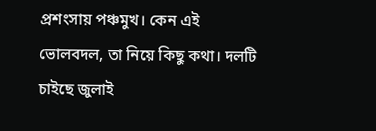প্রশংসায় পঞ্চমুখ। কেন এই ভোলবদল, তা নিয়ে কিছু কথা। দলটি চাইছে জুলাই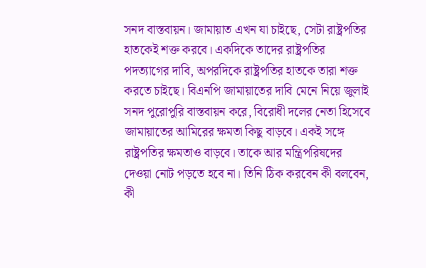সনদ বাস্তবায়ন। জামায়াত এখন যা চাইছে, সেটা রাষ্ট্রপতির হাতকেই শক্ত করবে। একদিকে তাদের রাষ্ট্রপতির পদত্যাগের দাবি, অপরদিকে রাষ্ট্রপতির হাতকে তারা শক্ত করতে চাইছে। বিএনপি জামায়াতের দাবি মেনে নিয়ে জুলাই সনদ পুরোপুরি বাস্তবায়ন করে, বিরোধী দলের নেতা হিসেবে জামায়াতের আমিরের ক্ষমতা কিছু বাড়বে। একই সঙ্গে রাষ্ট্রপতির ক্ষমতাও বাড়বে। তাকে আর মন্ত্রিপরিষদের দেওয়া নোট পড়তে হবে না। তিনি ঠিক করবেন কী বলবেন, কী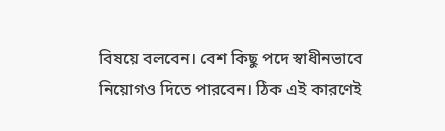বিষয়ে বলবেন। বেশ কিছু পদে স্বাধীনভাবে নিয়োগও দিতে পারবেন। ঠিক এই কারণেই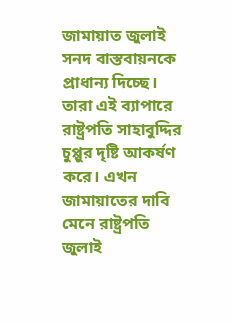জামায়াত জুলাই সনদ বাস্তবায়নকে প্রাধান্য দিচ্ছে। তারা এই ব্যাপারে রাষ্ট্রপতি সাহাবুদ্দির চুপ্পুর দৃষ্টি আকর্ষণ করে। এখন জামায়াতের দাবি মেনে রাষ্ট্রপতি জুলাই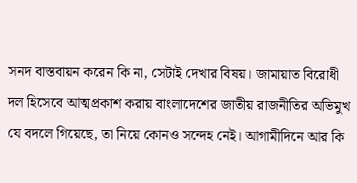সনদ বাস্তবায়ন করেন কি না, সেটাই দেখার বিষয়। জামায়াত বিরোধী দল হিসেবে আত্মপ্রকাশ করায় বাংলাদেশের জাতীয় রাজনীতির অভিমুখ যে বদলে গিয়েছে, তা নিয়ে কোনও সন্দেহ নেই। আগামীদিনে আর কি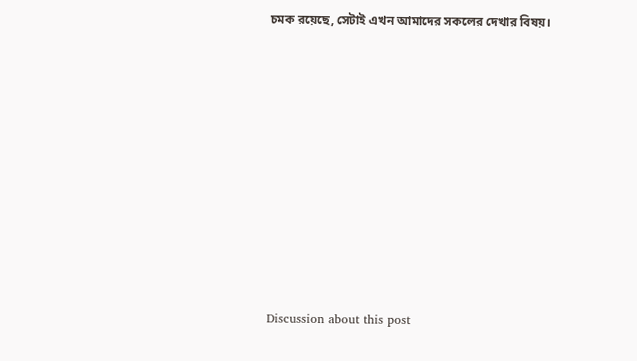চমক রয়েছে, সেটাই এখন আমাদের সকলের দেখার বিষয়।












Discussion about this post